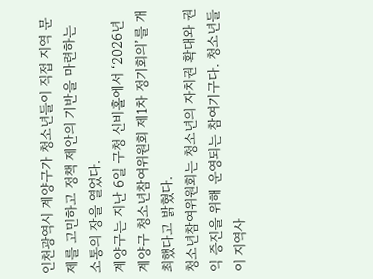인천광역시 계양구가 청소년들이 직접 지역 문제를 고민하고 정책 제안의 기반을 마련하는 소통의 장을 열었다.
계양구는 지난 6일 구청 신비홀에서 ‘2026년 계양구 청소년참여위원회 제1차 정기회의’를 개최했다고 밝혔다.
청소년참여위원회는 청소년의 자치권 확대와 권익 증진을 위해 운영되는 참여기구다. 청소년들이 지역사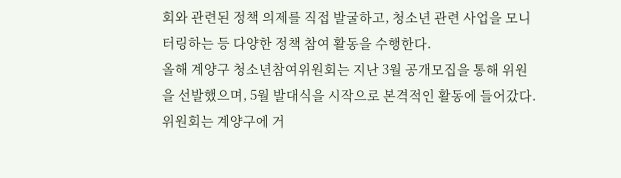회와 관련된 정책 의제를 직접 발굴하고, 청소년 관련 사업을 모니터링하는 등 다양한 정책 참여 활동을 수행한다.
올해 계양구 청소년참여위원회는 지난 3월 공개모집을 통해 위원을 선발했으며, 5월 발대식을 시작으로 본격적인 활동에 들어갔다. 위원회는 계양구에 거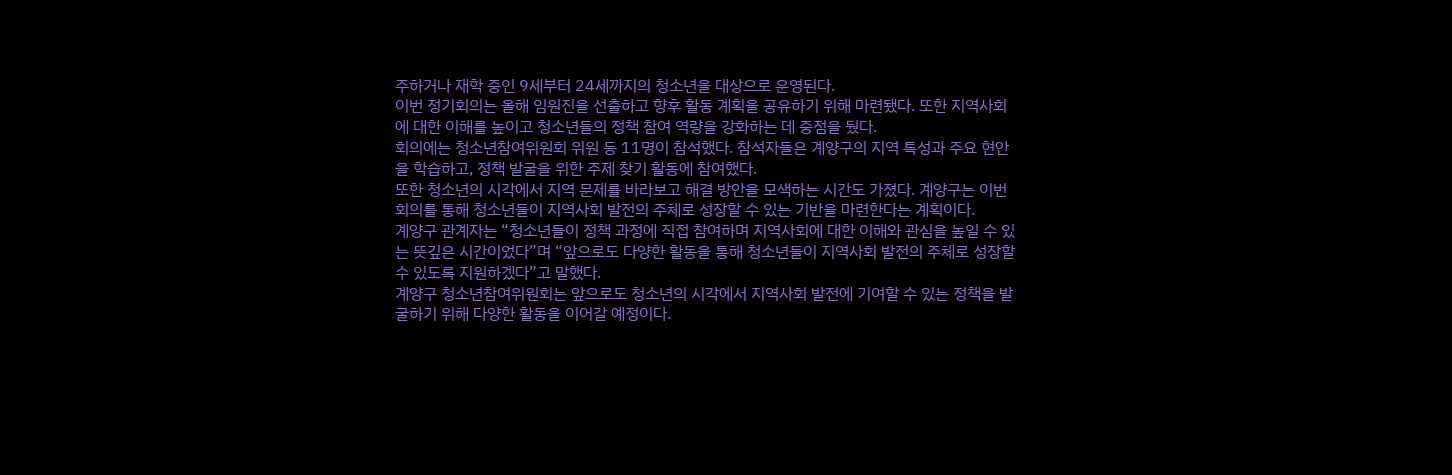주하거나 재학 중인 9세부터 24세까지의 청소년을 대상으로 운영된다.
이번 정기회의는 올해 임원진을 선출하고 향후 활동 계획을 공유하기 위해 마련됐다. 또한 지역사회에 대한 이해를 높이고 청소년들의 정책 참여 역량을 강화하는 데 중점을 뒀다.
회의에는 청소년참여위원회 위원 등 11명이 참석했다. 참석자들은 계양구의 지역 특성과 주요 현안을 학습하고, 정책 발굴을 위한 주제 찾기 활동에 참여했다.
또한 청소년의 시각에서 지역 문제를 바라보고 해결 방안을 모색하는 시간도 가졌다. 계양구는 이번 회의를 통해 청소년들이 지역사회 발전의 주체로 성장할 수 있는 기반을 마련한다는 계획이다.
계양구 관계자는 “청소년들이 정책 과정에 직접 참여하며 지역사회에 대한 이해와 관심을 높일 수 있는 뜻깊은 시간이었다”며 “앞으로도 다양한 활동을 통해 청소년들이 지역사회 발전의 주체로 성장할 수 있도록 지원하겠다”고 말했다.
계양구 청소년참여위원회는 앞으로도 청소년의 시각에서 지역사회 발전에 기여할 수 있는 정책을 발굴하기 위해 다양한 활동을 이어갈 예정이다.